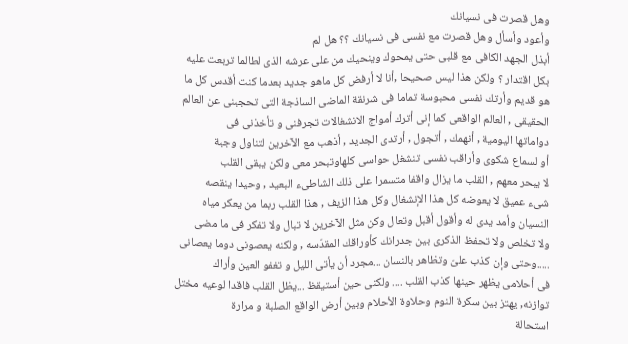وهل قصرت فى نسيانك
وأعود وأسأل وهل قصرت مع نفسى فى نسيانك ؟؟ هل لم
أبذل الجهد الكافى مع قلبى حتى يمحوك وينحيك من على عرشه الذى لطالما تربعت عليه
بكل اقتدار ؟ ولكن هذا ليس صحيحا ,أنا لا أرفض كل ماهو جديد بعدما كنت أقدس كل ما
هو قديم وأرتك نفسى محبوسة تماما فى شرنقة الماضى الساذجة التى تحجبنى عن العالم
الحقيقى , العالم الواقعى كما إنى أترك أمواج الانشغالات تجرفنى و تأخذنى فى
دواماتها اليومية , أنهمك , أتجول , أرتدى الجديد , أذهب مع الآخرين لتناول وجبة
أو لسماع شكوى وأراقب نفسى تنشغل حواسى كلهاوتبحر معى ولكن يبقى القلب
لا يبحر معهم , القلب ما يزال واقفا متسمرا على ذلك الشاطىء البعيد , وحيدا ينقصه
شىء عميق لا يعوضه كل هذا الإنشغال وكل هذا الزيف , هذا القلب ربما من يعكر مياه
النسيان وأمد يدى له وأقول أقبل وتعال وكن مثل الآخرين لا تبال ولا تفكر فى ما مضى
ولا تخلص ولا تحفظ الذكرى بين جدرانك كأوراقك المقدّسه , ولكنه يعصونى دوما يعصانى
.....وحتى وإن كذب علىّ وتظاهر بالنسان ...مجرد أن يأتى الليل و تغفو العين وأراك
فى أحلامى يظهر حينها كذب القلب .... ولكنى حين أستيقظ ...يظل القلب فاقدا لوعيه مختل
توازنه, يهتز بين سكرة النوم وحلاوة الأحلام وبين أرض الواقع الصلبة و مرارة
استحالة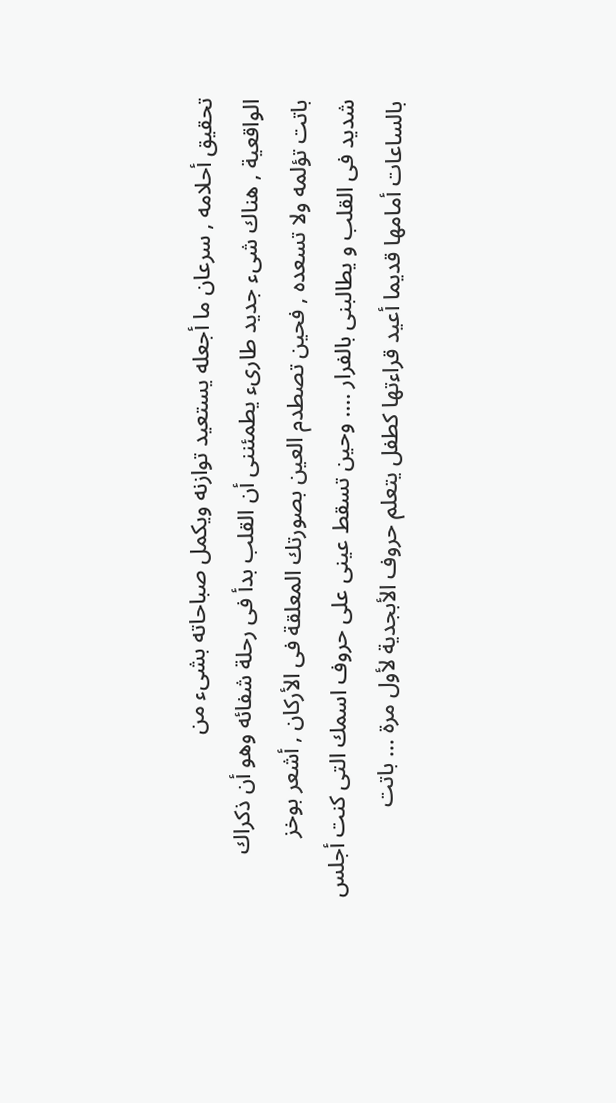تحقيق أحلامه , سرعان ما أجعله يستعيد توازنه ويكمل صباحاته بشىء من
الواقعية , هناك شىء جديد طارىء يطمئننى أن القلب بدأ فى رحلة شفائه وهو أن ذكراك
باتت تؤلمه ولا تسعده , فحين تصطدم العين بصورتك المعلقة فى الأركان , أشعر بوخز
شديد فى القلب و يطالبنى بالفرار .... وحين تسقط عينى على حروف اسمك التى كنت أجلس
بالساعات أمامها قديما أعيد قراءتها كطفل يتعلم حروف الأبجدية لأول مرة ... باتت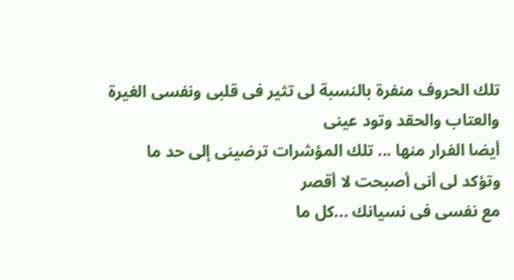تلك الحروف منفرة بالنسبة لى تثير فى قلبى ونفسى الغيرة والعتاب والحقد وتود عينى
أيضا الفرار منها ... تلك المؤشرات ترضينى إلى حد ما وتؤكد لى أنى أصبحت لا أقصر
مع نفسى فى نسيانك ...كل ما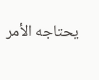يحتاجه الأمر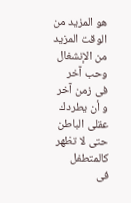هو المزيد من الوقت المزيد من الإنشغال
وحب آخر فى زمن آخر و أن يطردك عقلى الباطن حتى لا تظهر كالمتطفل فى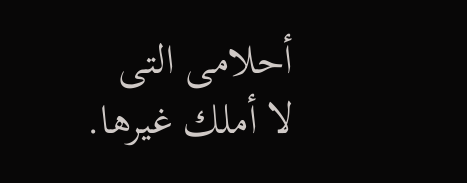أحلامى التى
لا أملك غيرها.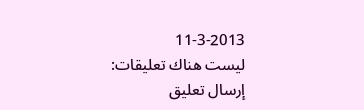11-3-2013
ليست هناك تعليقات:
إرسال تعليق